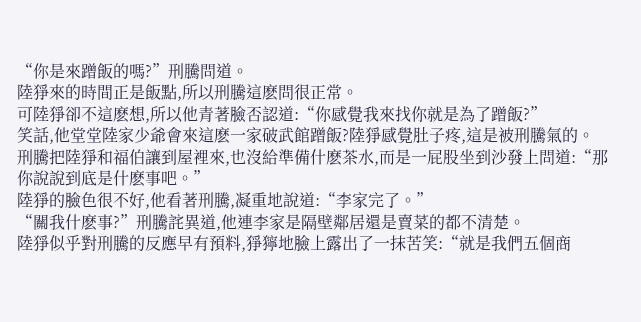“你是來蹭飯的嗎?”刑騰問道。
陸猙來的時間正是飯點,所以刑騰這麽問很正常。
可陸猙卻不這麽想,所以他青著臉否認道:“你感覺我來找你就是為了蹭飯?”
笑話,他堂堂陸家少爺會來這麽一家破武館蹭飯?陸猙感覺肚子疼,這是被刑騰氣的。
刑騰把陸猙和福伯讓到屋裡來,也沒給準備什麽茶水,而是一屁股坐到沙發上問道:“那你說說到底是什麽事吧。”
陸猙的臉色很不好,他看著刑騰,凝重地說道:“李家完了。”
“關我什麽事?”刑騰詫異道,他連李家是隔壁鄰居還是賣菜的都不清楚。
陸猙似乎對刑騰的反應早有預料,猙獰地臉上露出了一抹苦笑:“就是我們五個商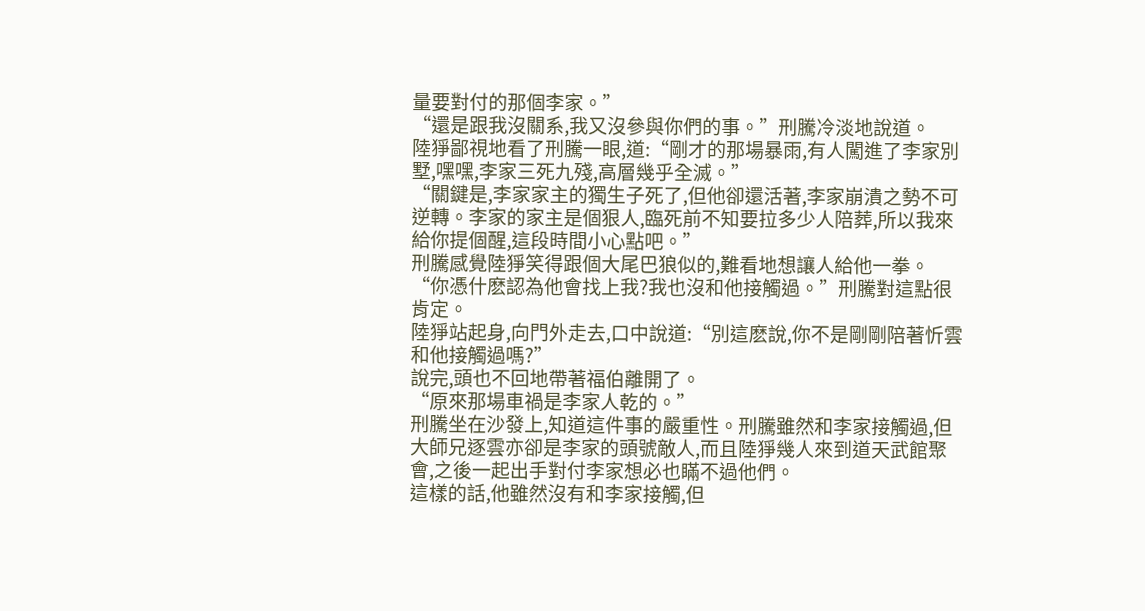量要對付的那個李家。”
“還是跟我沒關系,我又沒參與你們的事。”刑騰冷淡地說道。
陸猙鄙視地看了刑騰一眼,道:“剛才的那場暴雨,有人闖進了李家別墅,嘿嘿,李家三死九殘,高層幾乎全滅。”
“關鍵是,李家家主的獨生子死了,但他卻還活著,李家崩潰之勢不可逆轉。李家的家主是個狠人,臨死前不知要拉多少人陪葬,所以我來給你提個醒,這段時間小心點吧。”
刑騰感覺陸猙笑得跟個大尾巴狼似的,難看地想讓人給他一拳。
“你憑什麽認為他會找上我?我也沒和他接觸過。”刑騰對這點很肯定。
陸猙站起身,向門外走去,口中說道:“別這麽說,你不是剛剛陪著忻雲和他接觸過嗎?”
說完,頭也不回地帶著福伯離開了。
“原來那場車禍是李家人乾的。”
刑騰坐在沙發上,知道這件事的嚴重性。刑騰雖然和李家接觸過,但大師兄逐雲亦卻是李家的頭號敵人,而且陸猙幾人來到道天武館聚會,之後一起出手對付李家想必也瞞不過他們。
這樣的話,他雖然沒有和李家接觸,但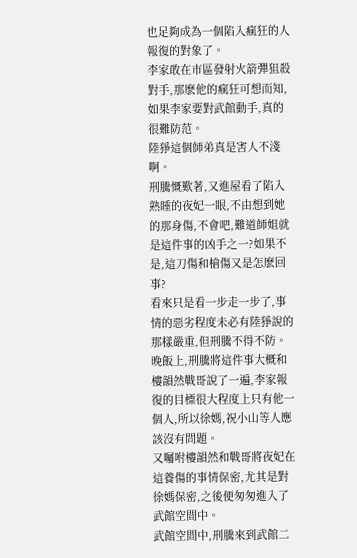也足夠成為一個陷入瘋狂的人報復的對象了。
李家敢在市區發射火箭彈狙殺對手,那麽他的瘋狂可想而知,如果李家要對武館動手,真的很難防范。
陸猙這個師弟真是害人不淺啊。
刑騰慨歎著,又進屋看了陷入熟睡的夜妃一眼,不由想到她的那身傷,不會吧,難道師姐就是這件事的凶手之一?如果不是,這刀傷和槍傷又是怎麽回事?
看來只是看一步走一步了,事情的惡劣程度未必有陸猙說的那樣嚴重,但刑騰不得不防。
晚飯上,刑騰將這件事大概和樓韻然戰哥說了一遍,李家報復的目標很大程度上只有他一個人,所以徐媽,祝小山等人應該沒有問題。
又囑咐樓韻然和戰哥將夜妃在這養傷的事情保密,尤其是對徐媽保密,之後便匆匆進入了武館空間中。
武館空間中,刑騰來到武館二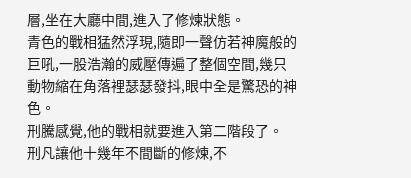層,坐在大廳中間,進入了修煉狀態。
青色的戰相猛然浮現,隨即一聲仿若神魔般的巨吼,一股浩瀚的威壓傳遍了整個空間,幾只動物縮在角落裡瑟瑟發抖,眼中全是驚恐的神色。
刑騰感覺,他的戰相就要進入第二階段了。
刑凡讓他十幾年不間斷的修煉,不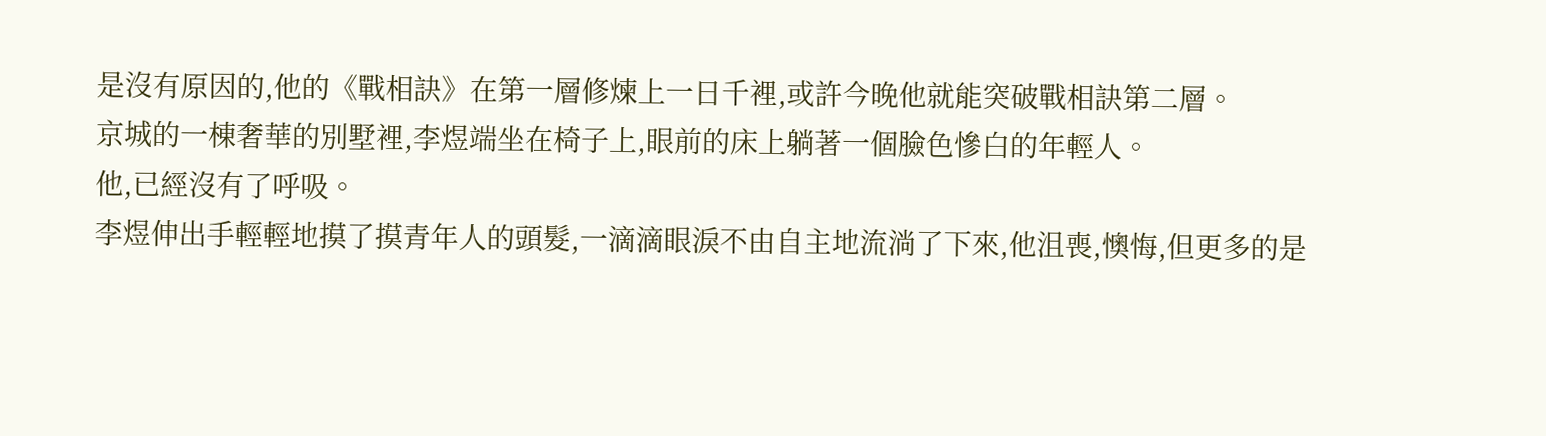是沒有原因的,他的《戰相訣》在第一層修煉上一日千裡,或許今晚他就能突破戰相訣第二層。
京城的一棟奢華的別墅裡,李煜端坐在椅子上,眼前的床上躺著一個臉色慘白的年輕人。
他,已經沒有了呼吸。
李煜伸出手輕輕地摸了摸青年人的頭髮,一滴滴眼淚不由自主地流淌了下來,他沮喪,懊悔,但更多的是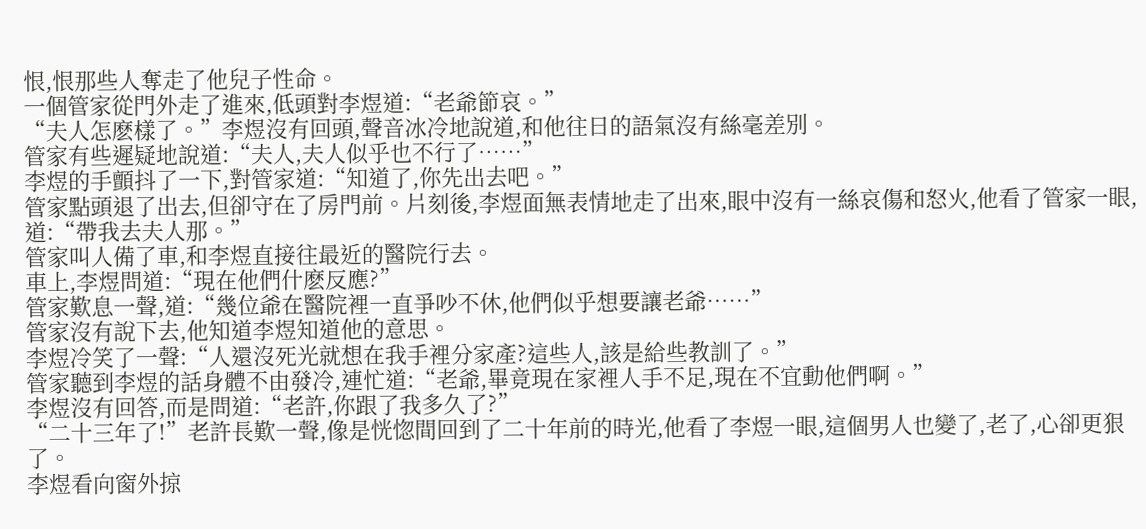恨,恨那些人奪走了他兒子性命。
一個管家從門外走了進來,低頭對李煜道:“老爺節哀。”
“夫人怎麽樣了。”李煜沒有回頭,聲音冰冷地說道,和他往日的語氣沒有絲毫差別。
管家有些遲疑地說道:“夫人,夫人似乎也不行了……”
李煜的手顫抖了一下,對管家道:“知道了,你先出去吧。”
管家點頭退了出去,但卻守在了房門前。片刻後,李煜面無表情地走了出來,眼中沒有一絲哀傷和怒火,他看了管家一眼,道:“帶我去夫人那。”
管家叫人備了車,和李煜直接往最近的醫院行去。
車上,李煜問道:“現在他們什麽反應?”
管家歎息一聲,道:“幾位爺在醫院裡一直爭吵不休,他們似乎想要讓老爺……”
管家沒有說下去,他知道李煜知道他的意思。
李煜冷笑了一聲:“人還沒死光就想在我手裡分家產?這些人,該是給些教訓了。”
管家聽到李煜的話身體不由發冷,連忙道:“老爺,畢竟現在家裡人手不足,現在不宜動他們啊。”
李煜沒有回答,而是問道:“老許,你跟了我多久了?”
“二十三年了!”老許長歎一聲,像是恍惚間回到了二十年前的時光,他看了李煜一眼,這個男人也變了,老了,心卻更狠了。
李煜看向窗外掠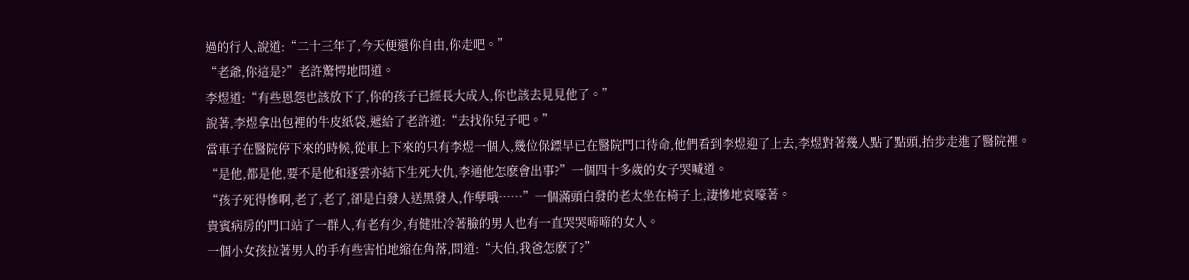過的行人,說道:“二十三年了,今天便還你自由,你走吧。”
“老爺,你這是?”老許驚愕地問道。
李煜道:“有些恩怨也該放下了,你的孩子已經長大成人,你也該去見見他了。”
說著,李煜拿出包裡的牛皮紙袋,遞給了老許道:“去找你兒子吧。”
當車子在醫院停下來的時候,從車上下來的只有李煜一個人,幾位保鏢早已在醫院門口待命,他們看到李煜迎了上去,李煜對著幾人點了點頭,抬步走進了醫院裡。
“是他,都是他,要不是他和逐雲亦結下生死大仇,李通他怎麽會出事?”一個四十多歲的女子哭喊道。
“孩子死得慘啊,老了,老了,卻是白發人送黑發人,作孽哦……”一個滿頭白發的老太坐在椅子上,淒慘地哀嚎著。
貴賓病房的門口站了一群人,有老有少,有健壯冷著臉的男人也有一直哭哭啼啼的女人。
一個小女孩拉著男人的手有些害怕地縮在角落,問道:“大伯,我爸怎麽了?”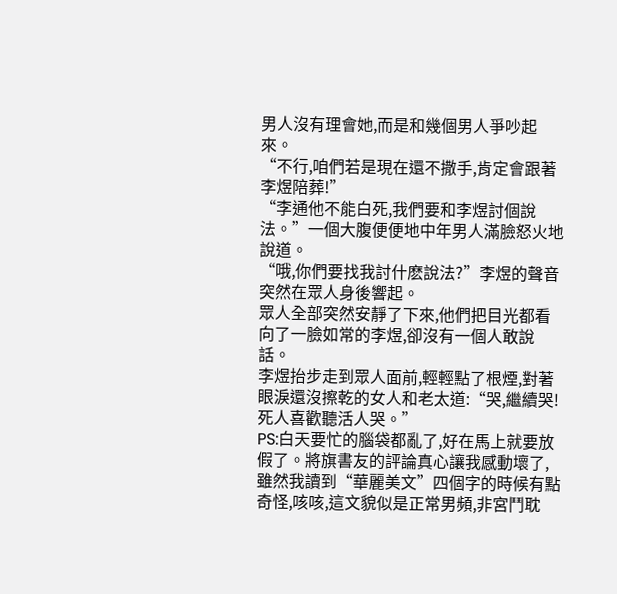男人沒有理會她,而是和幾個男人爭吵起來。
“不行,咱們若是現在還不撒手,肯定會跟著李煜陪葬!”
“李通他不能白死,我們要和李煜討個說法。”一個大腹便便地中年男人滿臉怒火地說道。
“哦,你們要找我討什麽說法?”李煜的聲音突然在眾人身後響起。
眾人全部突然安靜了下來,他們把目光都看向了一臉如常的李煜,卻沒有一個人敢說話。
李煜抬步走到眾人面前,輕輕點了根煙,對著眼淚還沒擦乾的女人和老太道:“哭,繼續哭!死人喜歡聽活人哭。”
PS:白天要忙的腦袋都亂了,好在馬上就要放假了。將旗書友的評論真心讓我感動壞了,雖然我讀到“華麗美文”四個字的時候有點奇怪,咳咳,這文貌似是正常男頻,非宮鬥耽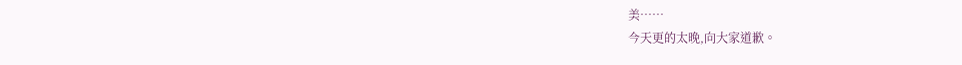美……
今天更的太晚,向大家道歉。